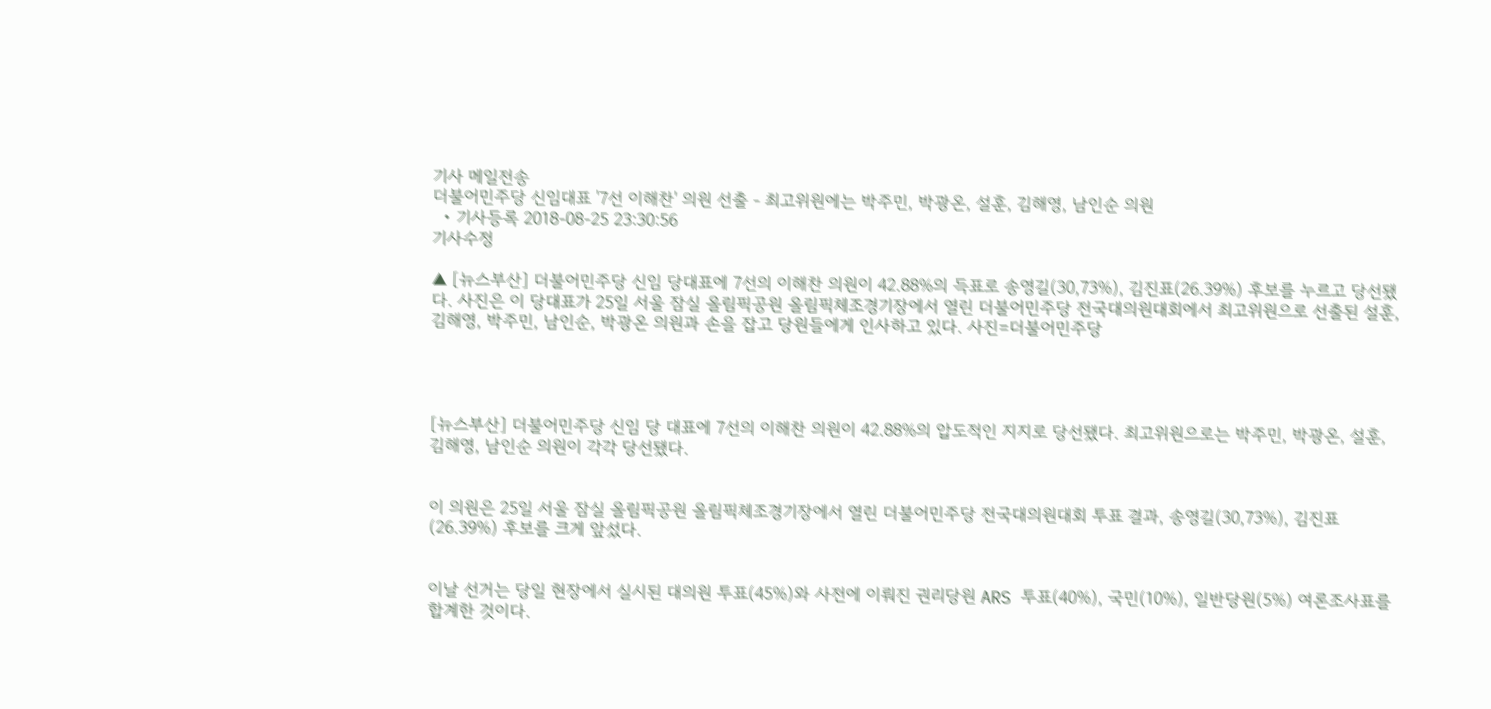기사 메일전송
더불어민주당 신임대표 '7선 이해찬' 의원 선출 - 최고위원에는 박주민, 박광온, 설훈, 김해영, 남인순 의원
  • 기사등록 2018-08-25 23:30:56
기사수정

▲ [뉴스부산] 더불어민주당 신임 당대표에 7선의 이해찬 의원이 42.88%의 득표로 송영길(30,73%), 김진표(26.39%) 후보를 누르고 당선됐다. 사진은 이 당대표가 25일 서울 잠실 올림픽공원 올림픽체조경기장에서 열린 더불어민주당 전국대의원대회에서 최고위원으로 선출된 설훈, 김해영, 박주민, 남인순, 박광온 의원과 손을 잡고 당원들에게 인사하고 있다. 사진=더불어민주당




[뉴스부산] 더불어민주당 신임 당 대표에 7선의 이해찬 의원이 42.88%의 압도적인 지지로 당선됐다. 최고위원으로는 박주민, 박광온, 설훈, 김해영, 남인순 의원이 각각 당선됐다.


이 의원은 25일 서울 잠실 올림픽공원 올림픽체조경기장에서 열린 더불어민주당 전국대의원대회 투표 결과, 송영길(30,73%), 김진표(26.39%) 후보를 크게 앞섰다.


이날 선거는 당일 현장에서 실시된 대의원 투표(45%)와 사전에 이뤄진 권리당원 ARS 투표(40%), 국민(10%), 일반당원(5%) 여론조사표를 합계한 것이다.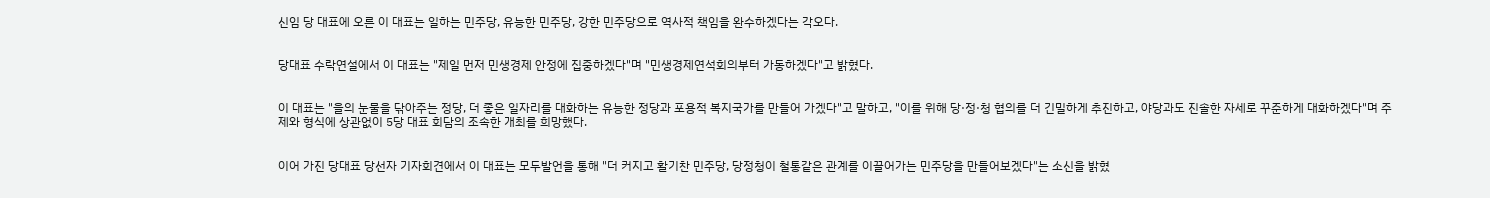신임 당 대표에 오른 이 대표는 일하는 민주당, 유능한 민주당, 강한 민주당으로 역사적 책임을 완수하겠다는 각오다.


당대표 수락연설에서 이 대표는 "제일 먼저 민생경제 안정에 집중하겠다"며 "민생경제연석회의부터 가동하겠다"고 밝혔다.


이 대표는 "을의 눈물을 닦아주는 정당, 더 좋은 일자리를 대화하는 유능한 정당과 포용적 복지국가를 만들어 가겠다"고 말하고, "이를 위해 당·정·청 협의를 더 긴밀하게 추진하고, 야당과도 진솔한 자세로 꾸준하게 대화하겠다"며 주제와 형식에 상관없이 5당 대표 회담의 조속한 개최를 희망했다.


이어 가진 당대표 당선자 기자회견에서 이 대표는 모두발언을 통해 "더 커지고 활기찬 민주당, 당정청이 철통같은 관계를 이끌어가는 민주당을 만들어보겠다"는 소신을 밝혔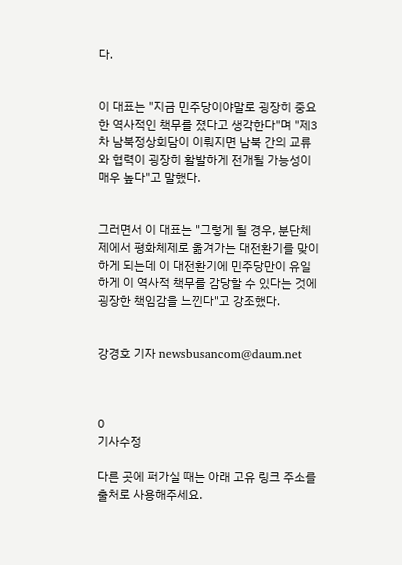다.


이 대표는 "지금 민주당이야말로 굉장히 중요한 역사적인 책무를 졌다고 생각한다"며 "제3차 남북정상회담이 이뤄지면 남북 간의 교류와 협력이 굉장히 활발하게 전개될 가능성이 매우 높다"고 말했다.


그러면서 이 대표는 "그렇게 될 경우, 분단체제에서 평화체제로 옮겨가는 대전환기를 맞이하게 되는데 이 대전환기에 민주당만이 유일하게 이 역사적 책무를 감당할 수 있다는 것에 굉장한 책임감을 느낀다"고 강조했다.


강경호 기자 newsbusancom@daum.net



0
기사수정

다른 곳에 퍼가실 때는 아래 고유 링크 주소를 출처로 사용해주세요.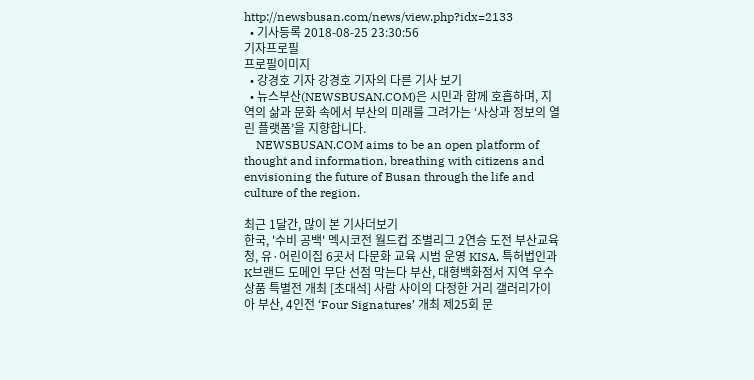http://newsbusan.com/news/view.php?idx=2133
  • 기사등록 2018-08-25 23:30:56
기자프로필
프로필이미지
  • 강경호 기자 강경호 기자의 다른 기사 보기
  • 뉴스부산(NEWSBUSAN.COM)은 시민과 함께 호흡하며, 지역의 삶과 문화 속에서 부산의 미래를 그려가는 ‘사상과 정보의 열린 플랫폼’을 지향합니다.
    NEWSBUSAN.COM aims to be an open platform of thought and information, breathing with citizens and envisioning the future of Busan through the life and culture of the region.

최근 1달간, 많이 본 기사더보기
한국, '수비 공백' 멕시코전 월드컵 조별리그 2연승 도전 부산교육청, 유·어린이집 6곳서 다문화 교육 시범 운영 KISA, 특허법인과 K브랜드 도메인 무단 선점 막는다 부산, 대형백화점서 지역 우수상품 특별전 개최 [초대석] 사람 사이의 다정한 거리 갤러리가이아 부산, 4인전 ‘Four Signatures’ 개최 제25회 문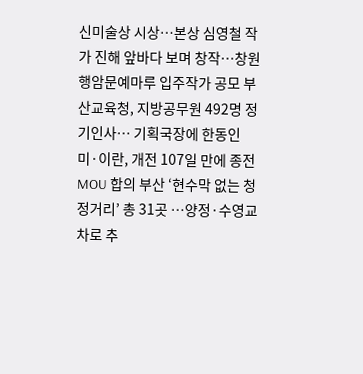신미술상 시상…본상 심영철 작가 진해 앞바다 보며 창작…창원 행암문예마루 입주작가 공모 부산교육청, 지방공무원 492명 정기인사… 기획국장에 한동인 미·이란, 개전 107일 만에 종전 MOU 합의 부산 ‘현수막 없는 청정거리’ 총 31곳 …양정·수영교차로 추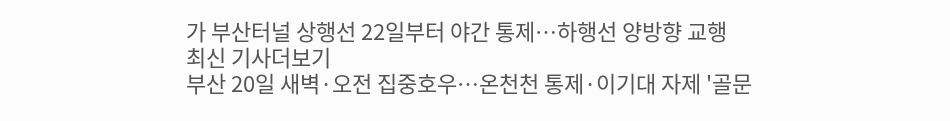가 부산터널 상행선 22일부터 야간 통제…하행선 양방향 교행
최신 기사더보기
부산 20일 새벽·오전 집중호우…온천천 통제·이기대 자제 '골문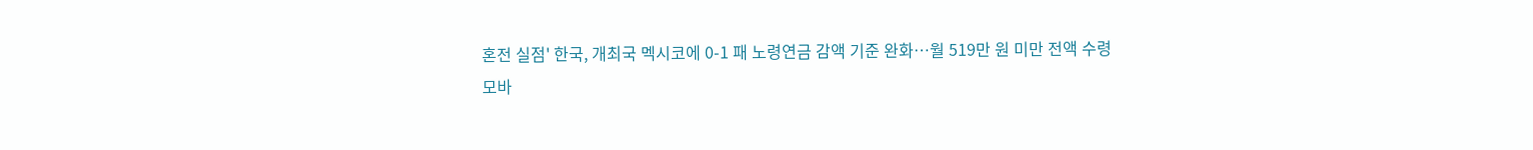혼전 실점' 한국, 개최국 멕시코에 0-1 패 노령연금 감액 기준 완화…월 519만 원 미만 전액 수령
모바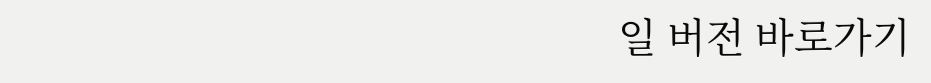일 버전 바로가기